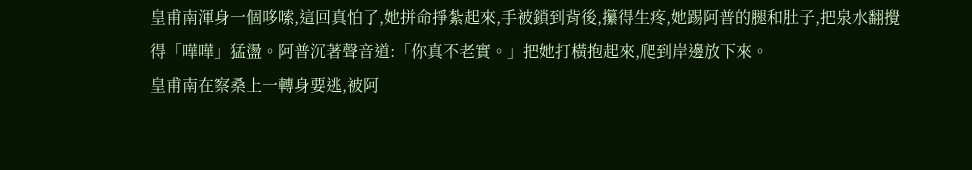皇甫南渾身一個哆嗦,這回真怕了,她拼命掙紮起來,手被鎖到背後,攥得生疼,她踢阿普的腿和肚子,把泉水翻攪得「嘩嘩」猛盪。阿普沉著聲音道:「你真不老實。」把她打橫抱起來,爬到岸邊放下來。
皇甫南在察桑上一轉身要逃,被阿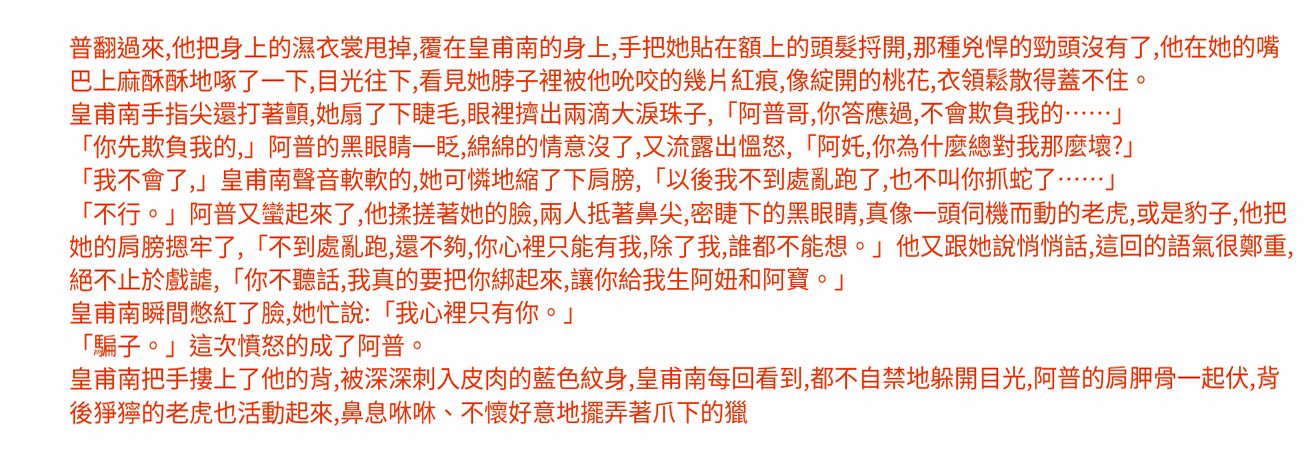普翻過來,他把身上的濕衣裳甩掉,覆在皇甫南的身上,手把她貼在額上的頭髮捋開,那種兇悍的勁頭沒有了,他在她的嘴巴上麻酥酥地啄了一下,目光往下,看見她脖子裡被他吮咬的幾片紅痕,像綻開的桃花,衣領鬆散得蓋不住。
皇甫南手指尖還打著顫,她扇了下睫毛,眼裡擠出兩滴大淚珠子,「阿普哥,你答應過,不會欺負我的……」
「你先欺負我的,」阿普的黑眼睛一眨,綿綿的情意沒了,又流露出慍怒,「阿奼,你為什麼總對我那麼壞?」
「我不會了,」皇甫南聲音軟軟的,她可憐地縮了下肩膀,「以後我不到處亂跑了,也不叫你抓蛇了……」
「不行。」阿普又蠻起來了,他揉搓著她的臉,兩人抵著鼻尖,密睫下的黑眼睛,真像一頭伺機而動的老虎,或是豹子,他把她的肩膀摁牢了,「不到處亂跑,還不夠,你心裡只能有我,除了我,誰都不能想。」他又跟她說悄悄話,這回的語氣很鄭重,絕不止於戲謔,「你不聽話,我真的要把你綁起來,讓你給我生阿妞和阿寶。」
皇甫南瞬間憋紅了臉,她忙說:「我心裡只有你。」
「騙子。」這次憤怒的成了阿普。
皇甫南把手摟上了他的背,被深深刺入皮肉的藍色紋身,皇甫南每回看到,都不自禁地躲開目光,阿普的肩胛骨一起伏,背後猙獰的老虎也活動起來,鼻息咻咻、不懷好意地擺弄著爪下的獵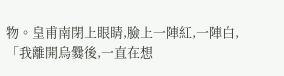物。皇甫南閉上眼睛,臉上一陣紅,一陣白,「我離開烏爨後,一直在想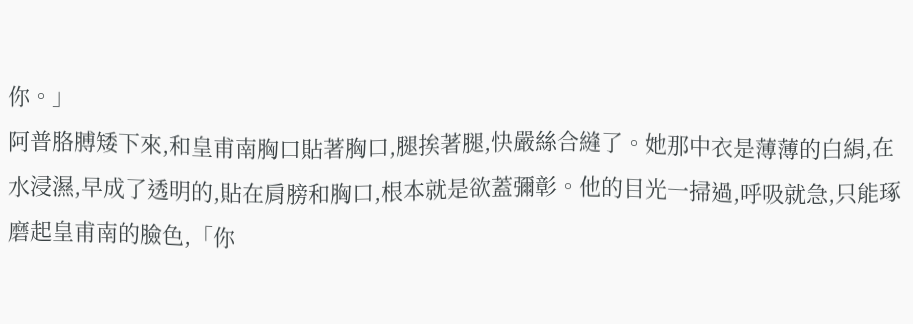你。」
阿普胳膊矮下來,和皇甫南胸口貼著胸口,腿挨著腿,快嚴絲合縫了。她那中衣是薄薄的白絹,在水浸濕,早成了透明的,貼在肩膀和胸口,根本就是欲蓋彌彰。他的目光一掃過,呼吸就急,只能琢磨起皇甫南的臉色,「你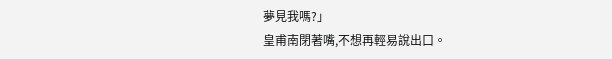夢見我嗎?」
皇甫南閉著嘴,不想再輕易說出口。